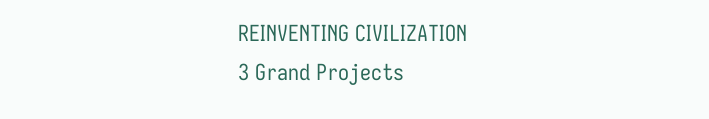REINVENTING CIVILIZATION
3 Grand Projects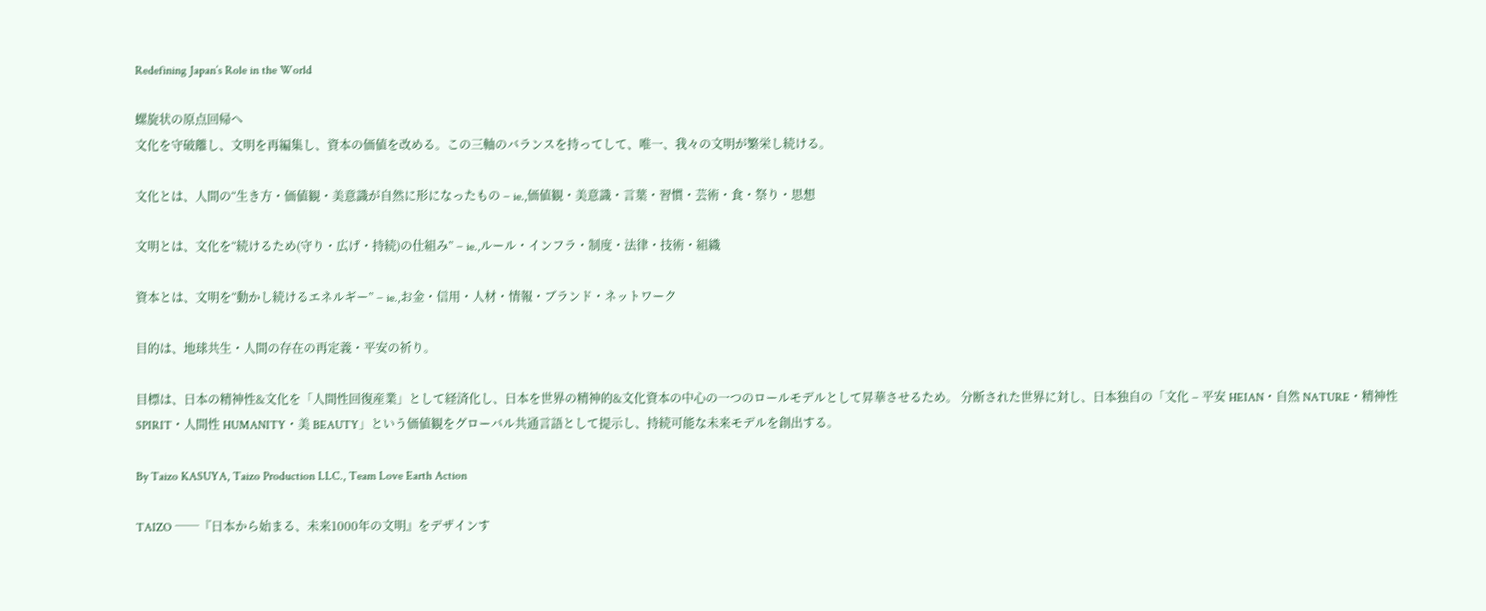Redefining Japan’s Role in the World

螺旋状の原点回帰へ
文化を守破離し、文明を再編集し、資本の価値を改める。この三軸のバランスを持ってして、唯一、我々の文明が繁栄し続ける。

文化とは、人間の“生き方・価値観・美意識が自然に形になったもの – ie.,価値観・美意識・言葉・習慣・芸術・食・祭り・思想

文明とは、文化を“続けるため(守り・広げ・持続)の仕組み” – ie.,ルール・インフラ・制度・法律・技術・組織

資本とは、文明を“動かし続けるエネルギー” – ie.,お金・信用・人材・情報・ブランド・ネットワーク

目的は、地球共生・人間の存在の再定義・平安の祈り。

目標は、日本の精神性&文化を「人間性回復産業」として経済化し、日本を世界の精神的&文化資本の中心の一つのロールモデルとして昇華させるため。 分断された世界に対し、日本独自の「文化 – 平安 HEIAN・自然 NATURE・精神性 SPIRIT・人間性 HUMANITY・美 BEAUTY」という価値観をグローバル共通言語として提示し、持続可能な未来モデルを創出する。

By Taizo KASUYA, Taizo Production LLC., Team Love Earth Action

TAIZO ──『日本から始まる、未来1000年の文明』をデザインす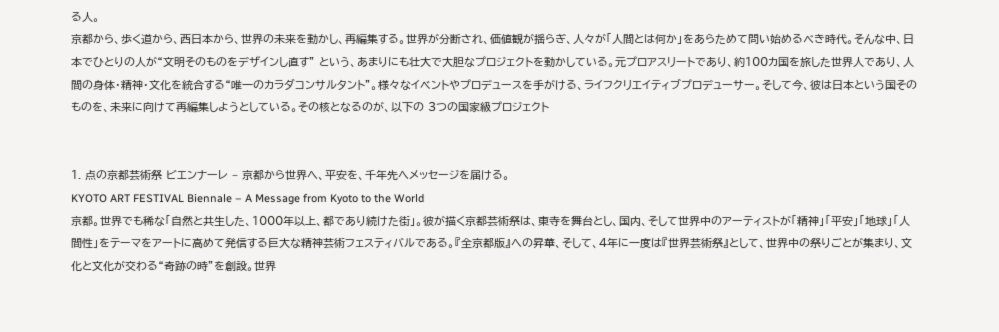る人。
京都から、歩く道から、西日本から、世界の未来を動かし、再編集する。世界が分断され、価値観が揺らぎ、人々が「人間とは何か」をあらためて問い始めるべき時代。そんな中、日本でひとりの人が“文明そのものをデザインし直す” という、あまりにも壮大で大胆なプロジェクトを動かしている。元プロアスリートであり、約100カ国を旅した世界人であり、人間の身体・精神・文化を統合する“唯一のカラダコンサルタント”。様々なイベントやプロデュースを手がける、ライフクリエイティブプロデューサー。そして今、彼は日本という国そのものを、未来に向けて再編集しようとしている。その核となるのが、以下の 3つの国家級プロジェクト


1. 点の京都芸術祭 ビエンナーレ – 京都から世界へ、平安を、千年先へメッセージを届ける。
KYOTO ART FESTIVAL Biennale – A Message from Kyoto to the World
京都。世界でも稀な「自然と共生した、1000年以上、都であり続けた街」。彼が描く京都芸術祭は、東寺を舞台とし、国内、そして世界中のアーティストが「精神」「平安」「地球」「人間性」をテーマをアートに高めて発信する巨大な精神芸術フェスティバルである。『全京都版』への昇華、そして、4年に一度は『世界芸術祭』として、世界中の祭りごとが集まり、文化と文化が交わる“奇跡の時”を創設。世界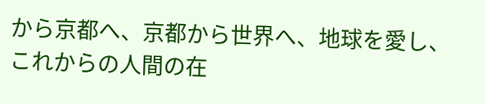から京都へ、京都から世界へ、地球を愛し、これからの人間の在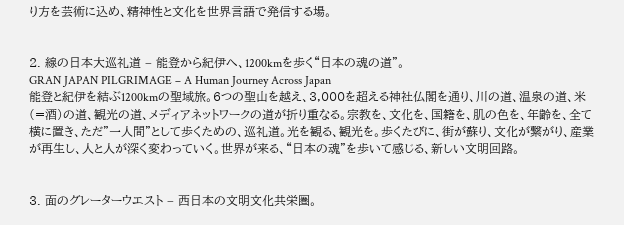り方を芸術に込め、精神性と文化を世界言語で発信する場。


2. 線の日本大巡礼道 – 能登から紀伊へ、1200kmを歩く“日本の魂の道”。
GRAN JAPAN PILGRIMAGE – A Human Journey Across Japan
能登と紀伊を結ぶ1200kmの聖域旅。6つの聖山を越え、3,000を超える神社仏閣を通り、川の道、温泉の道、米(=酒)の道、観光の道、メディアネットワークの道が折り重なる。宗教を、文化を、国籍を、肌の色を、年齢を、全て横に置き、ただ”一人間”として歩くための、巡礼道。光を観る、観光を。歩くたびに、街が蘇り、文化が繋がり、産業が再生し、人と人が深く変わっていく。世界が来る、“日本の魂”を歩いて感じる、新しい文明回路。


3. 面のグレーターウエスト – 西日本の文明文化共栄圏。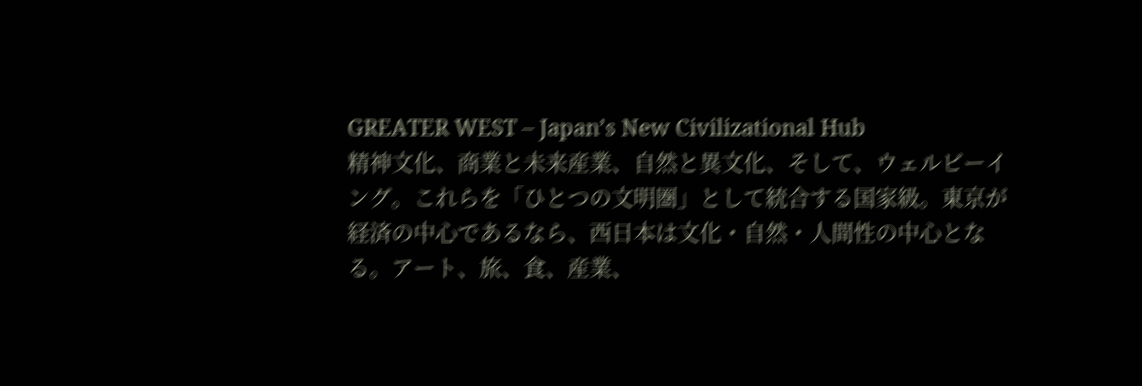GREATER WEST – Japan’s New Civilizational Hub
精神文化、商業と未来産業、自然と異文化、そして、ウェルビーイング。これらを「ひとつの文明圏」として統合する国家級。東京が経済の中心であるなら、西日本は文化・自然・人間性の中心となる。アート、旅、食、産業、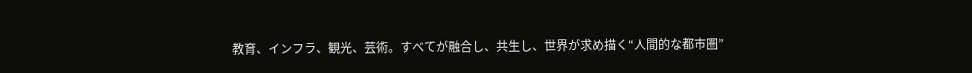教育、インフラ、観光、芸術。すべてが融合し、共生し、世界が求め描く“人間的な都市圏”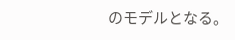のモデルとなる。